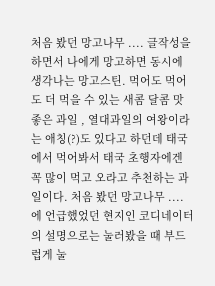처음 봤던 망고나무 .... 글작성을 하면서 나에게 망고하면 동시에 생각나는 망고스틴. 먹어도 먹어도 더 먹을 수 있는 새콤 달콤 맛 좋은 과일 , 열대과일의 여왕이라는 애칭(?)도 있다고 하던데 태국에서 먹어봐서 태국 초행자에겐 꼭 많이 먹고 오라고 추천하는 과일이다. 처음 봤던 망고나무 ....에 언급했었던 현지인 코디네이터의 설명으로는 눌러봤을 때 부드럽게 눌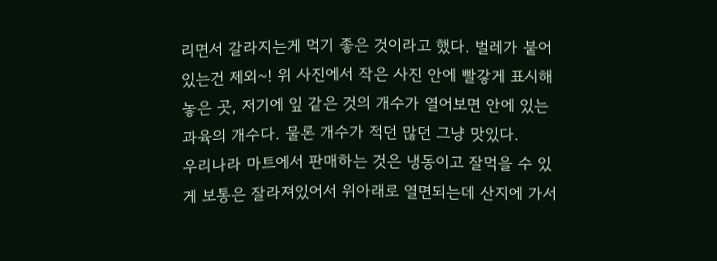리면서 갈라지는게 먹기 좋은 것이라고 했다. 벌레가 붙어있는건 제외~! 위 사진에서 작은 사진 안에 빨갛게 표시해 놓은 곳, 저기에 잎 같은 것의 개수가 열어보면 안에 있는 과육의 개수다. 물론 개수가 적던 많던 그냥 맛있다.
우리나라 마트에서 판매하는 것은 냉동이고 잘먹을 수 있게 보통은 잘라져있어서 위아래로 열면되는데 산지에 가서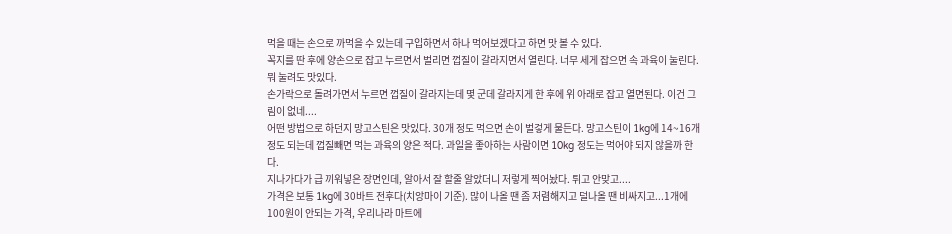먹을 때는 손으로 까먹을 수 있는데 구입하면서 하나 먹어보겠다고 하면 맛 볼 수 있다.
꼭지를 딴 후에 양손으로 잡고 누르면서 벌리면 껍질이 갈라지면서 열린다. 너무 세게 잡으면 속 과육이 눌린다. 뭐 눌려도 맛있다.
손가락으로 돌려가면서 누르면 껍질이 갈라지는데 몇 군데 갈라지게 한 후에 위 아래로 잡고 열면된다. 이건 그림이 없네....
어떤 방법으로 하던지 망고스틴은 맛있다. 30개 정도 먹으면 손이 벌겋게 물든다. 망고스틴이 1kg에 14~16개 정도 되는데 껍질빼면 먹는 과육의 양은 적다. 과일을 좋아하는 사람이면 10kg 정도는 먹어야 되지 않을까 한다.
지나가다가 급 끼워넣은 장면인데, 알아서 잘 할줄 알았더니 저렇게 찍어놨다. 튀고 안맞고....
가격은 보통 1kg에 30바트 전후다(치앙마이 기준). 많이 나올 땐 좀 저렴해지고 덜나올 땐 비싸지고...1개에 100원이 안되는 가격, 우리나라 마트에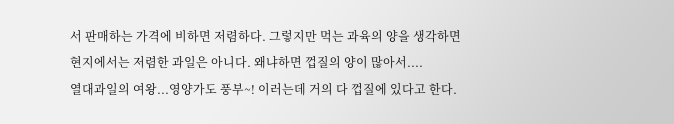서 판매하는 가격에 비하면 저렴하다. 그렇지만 먹는 과육의 양을 생각하면 현지에서는 저렴한 과일은 아니다. 왜냐하면 껍질의 양이 많아서....
열대과일의 여왕...영양가도 풍부~! 이러는데 거의 다 껍질에 있다고 한다.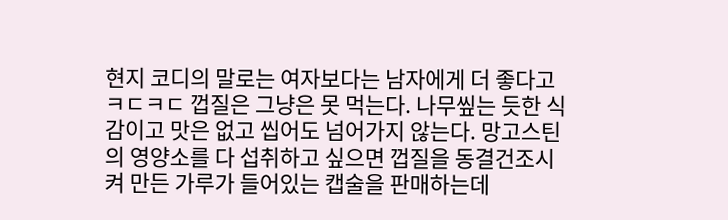현지 코디의 말로는 여자보다는 남자에게 더 좋다고 ㅋㄷㅋㄷ 껍질은 그냥은 못 먹는다. 나무앂는 듯한 식감이고 맛은 없고 씹어도 넘어가지 않는다. 망고스틴의 영양소를 다 섭취하고 싶으면 껍질을 동결건조시켜 만든 가루가 들어있는 캡술을 판매하는데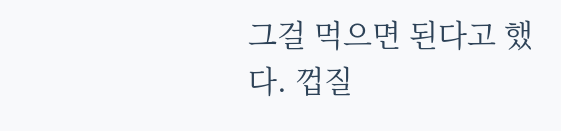그걸 먹으면 된다고 했다. 껍질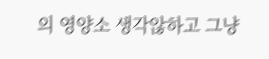의 영양소 생각않하고 그냥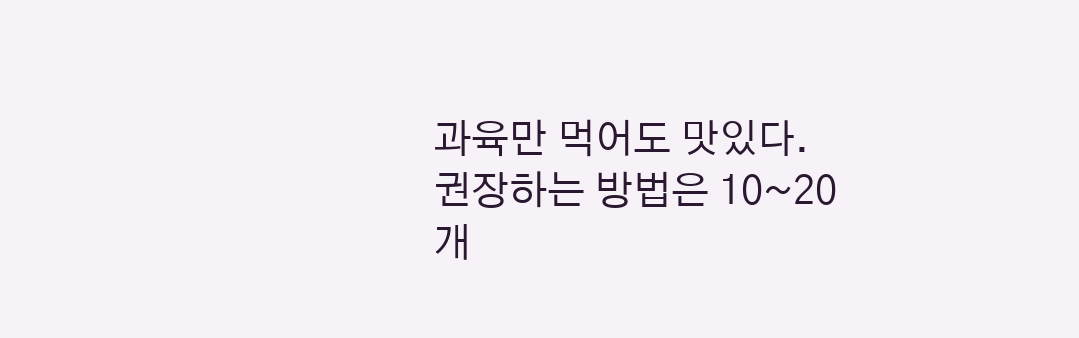과육만 먹어도 맛있다.
권장하는 방법은 10~20개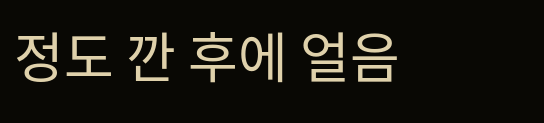정도 깐 후에 얼음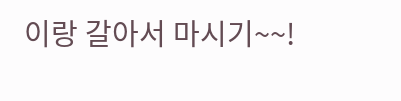이랑 갈아서 마시기~~!